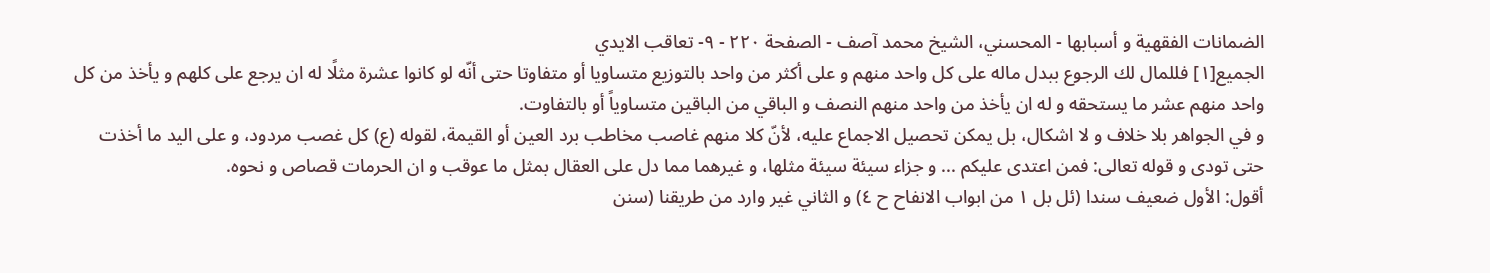الضمانات الفقهية و أسبابها - المحسني، الشيخ محمد آصف - الصفحة ٢٢٠ - ٩- تعاقب الايدي
الجميع[١] فللمال لك الرجوع ببدل ماله على كل واحد منهم و على أكثر من واحد بالتوزيع متساويا أو متفاوتا حتى أنّه لو كانوا عشرة مثلًا له ان يرجع على كلهم و يأخذ من كل واحد منهم عشر ما يستحقه و له ان يأخذ من واحد منهم النصف و الباقي من الباقين متساوياً أو بالتفاوت.
و في الجواهر بلا خلاف و لا اشكال، بل يمكن تحصيل الاجماع عليه، لأنّ كلا منهم غاصب مخاطب برد العين أو القيمة، لقوله (ع) كل غصب مردود، و على اليد ما أخذت حتى تودى و قوله تعالى: فمن اعتدى عليكم ... و جزاء سيئة سيئة مثلها، و غيرهما مما دل على العقال بمثل ما عوقب و ان الحرمات قصاص و نحوه.
أقول: الأول ضعيف سندا (ئل بل ١ من ابواب الانفاح ح ٤) و الثاني غير وارد من طريقنا (سنن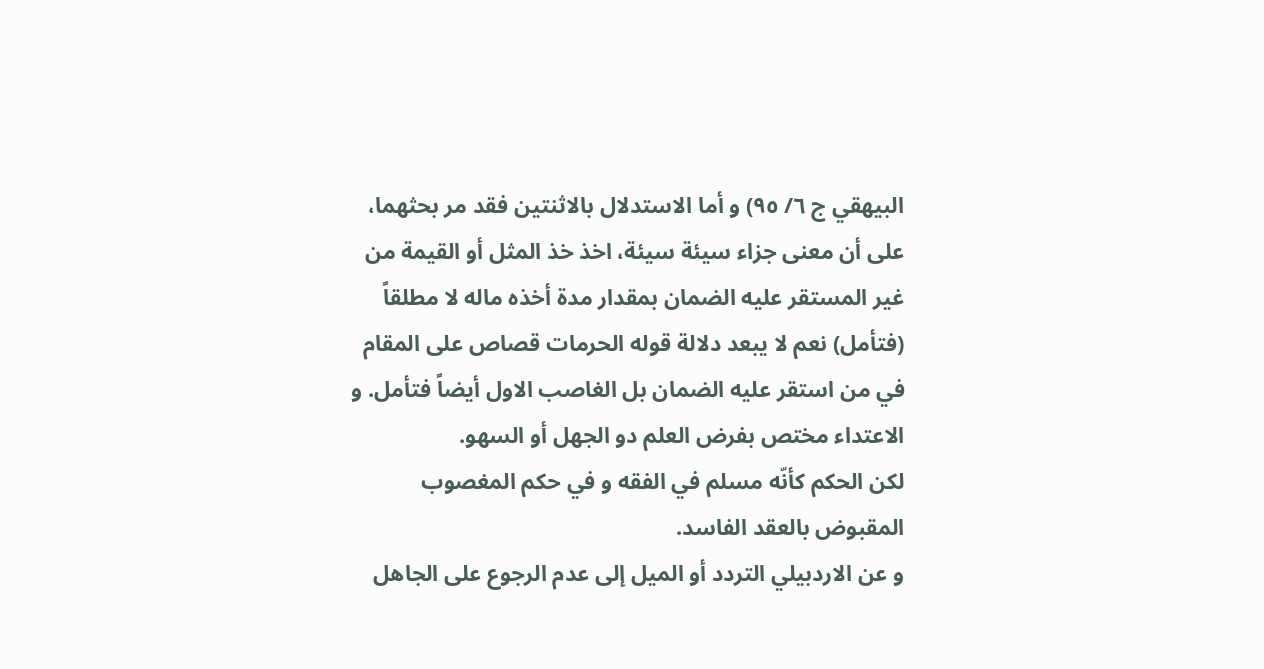البيهقي ج ٦/ ٩٥) و أما الاستدلال بالاثنتين فقد مر بحثهما، على أن معنى جزاء سيئة سيئة، اخذ خذ المثل أو القيمة من غير المستقر عليه الضمان بمقدار مدة أخذه ماله لا مطلقاً (فتأمل) نعم لا يبعد دلالة قوله الحرمات قصاص على المقام في من استقر عليه الضمان بل الغاصب الاول أيضاً فتأمل. و الاعتداء مختص بفرض العلم دو الجهل أو السهو.
لكن الحكم كأنّه مسلم في الفقه و في حكم المغصوب المقبوض بالعقد الفاسد.
و عن الاردبيلي التردد أو الميل إلى عدم الرجوع على الجاهل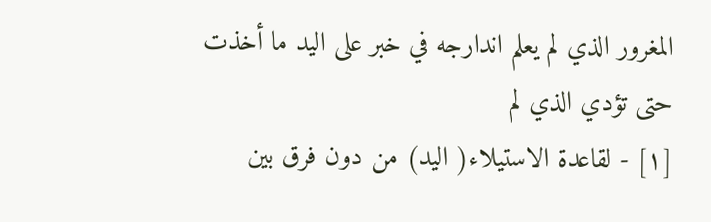المغرور الذي لم يعلم اندارجه في خبر على اليد ما أخذت حتى تؤدي الذي لم
[١] - لقاعدة الاستيلاء( اليد) من دون فرق بين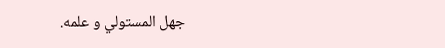جهل المستولي و علمه.